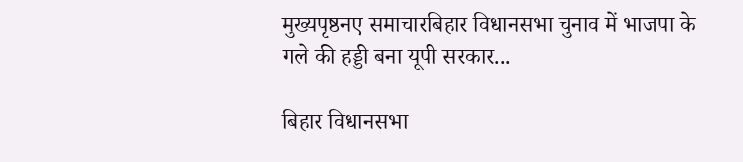मुख्यपृष्ठनए समाचारबिहार विधानसभा चुनाव में भाजपा के गले की हड्डी बना यूपी सरकार...

बिहार विधानसभा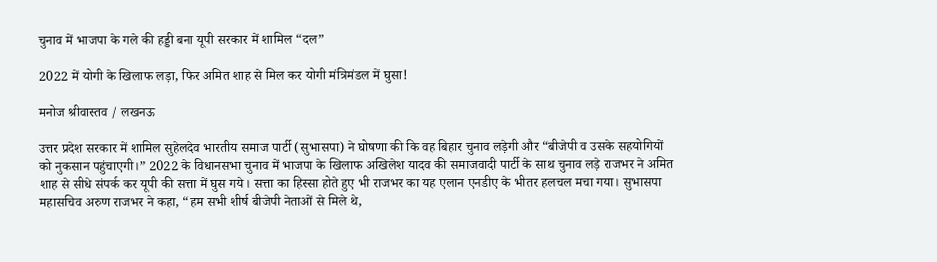चुनाव में भाजपा के गले की हड्डी बना यूपी सरकार में शामिल “दल”

2022 में योगी के खिलाफ लड़ा, फिर अमित शाह से मिल कर योगी मंत्रिमंडल में घुसा!

मनोज श्रीवास्तव / लखनऊ

उत्तर प्रदेश सरकार में शामिल सुहेलदेव भारतीय समाज पार्टी (सुभासपा) ने घोषणा की कि वह बिहार चुनाव लड़ेगी और “बीजेपी व उसके सहयोगियों को नुकसान पहुंचाएगी।” 2022 के विधानसभा चुनाव में भाजपा के खिलाफ अखिलेश यादव की समाजवादी पार्टी के साथ चुनाव लड़े राजभर ने अमित शाह से सीधे संपर्क कर यूपी की सत्ता में घुस गये। सत्ता का हिस्सा होते हुए भी राजभर का यह एलान एनडीए के भीतर हलचल मचा गया। सुभासपा महासचिव अरुण राजभर ने कहा, “हम सभी शीर्ष बीजेपी नेताओं से मिले थे,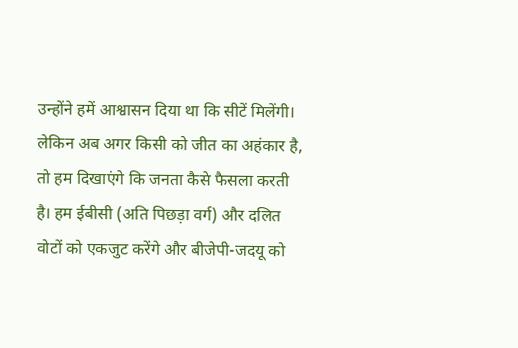उन्होंने हमें आश्वासन दिया था कि सीटें मिलेंगी। लेकिन अब अगर किसी को जीत का अहंकार है, तो हम दिखाएंगे कि जनता कैसे फैसला करती है। हम ईबीसी (अति पिछड़ा वर्ग) और दलित वोटों को एकजुट करेंगे और बीजेपी-जदयू को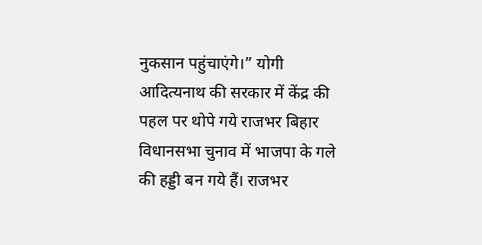नुकसान पहुंचाएंगे।” योगी आदित्यनाथ की सरकार में केंद्र की पहल पर थोपे गये राजभर बिहार विधानसभा चुनाव में भाजपा के गले की हड्डी बन गये हैं। राजभर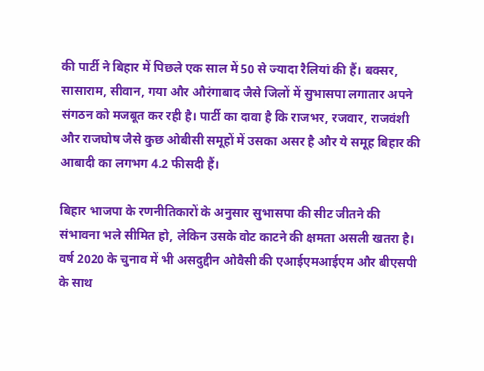की पार्टी ने बिहार में पिछले एक साल में 50 से ज्यादा रैलियां की हैं। बक्सर, सासाराम, सीवान, गया और औरंगाबाद जैसे जिलों में सुभासपा लगातार अपने संगठन को मजबूत कर रही है। पार्टी का दावा है कि राजभर, रजवार, राजवंशी और राजघोष जैसे कुछ ओबीसी समूहों में उसका असर है और ये समूह बिहार की आबादी का लगभग 4.2 फीसदी हैं।

बिहार भाजपा के रणनीतिकारों के अनुसार सुभासपा की सीट जीतने की संभावना भले सीमित हो, लेकिन उसके वोट काटने की क्षमता असली खतरा है। वर्ष 2020 के चुनाव में भी असदुद्दीन ओवैसी की एआईएमआईएम और बीएसपी के साथ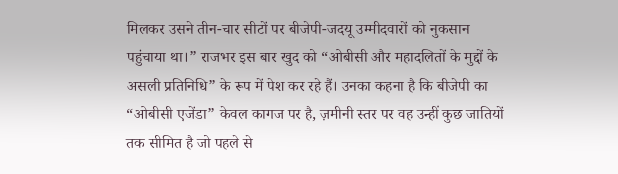मिलकर उसने तीन-चार सीटों पर बीजेपी-जदयू उम्मीदवारों को नुकसान पहुंचाया था।” राजभर इस बार खुद को “ओबीसी और महादलितों के मुद्दों के असली प्रतिनिधि” के रूप में पेश कर रहे हैं। उनका कहना है कि बीजेपी का “ओबीसी एजेंडा” केवल कागज पर है, ज़मीनी स्तर पर वह उन्हीं कुछ जातियों तक सीमित है जो पहले से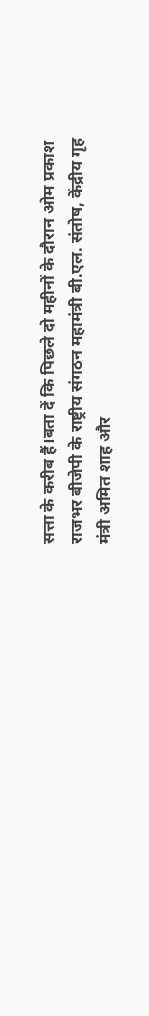सत्ता के करीब हैं।बता दें कि पिछले दो महीनों के दौरान ओम प्रकाश राजभर बीजेपी के राष्ट्रीय संगठन महामंत्री बी.एल. संतोष, केंद्रीय गृह मंत्री अमित शाह और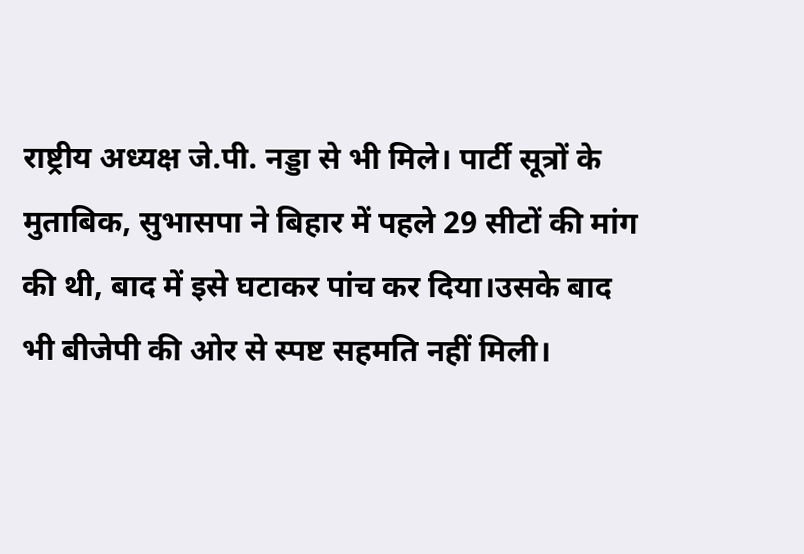राष्ट्रीय अध्यक्ष जे.पी. नड्डा से भी मिले। पार्टी सूत्रों के मुताबिक, सुभासपा ने बिहार में पहले 29 सीटों की मांग की थी, बाद में इसे घटाकर पांच कर दिया।उसके बाद भी बीजेपी की ओर से स्पष्ट सहमति नहीं मिली।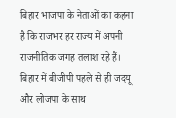बिहार भाजपा के नेताओं का कहना है कि राजभर हर राज्य में अपनी राजनीतिक जगह तलाश रहे हैं। बिहार में बीजीपी पहले से ही जदयू और लोजपा के साथ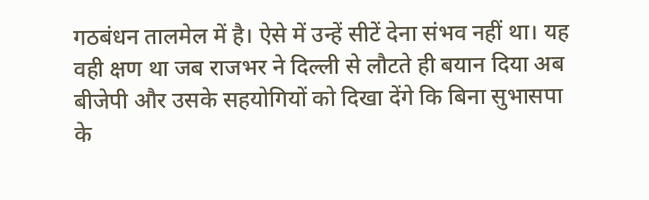गठबंधन तालमेल में है। ऐसे में उन्हें सीटें देना संभव नहीं था। यह वही क्षण था जब राजभर ने दिल्ली से लौटते ही बयान दिया अब बीजेपी और उसके सहयोगियों को दिखा देंगे कि बिना सुभासपा के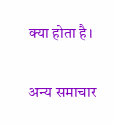क्या होता है।

अन्य समाचार